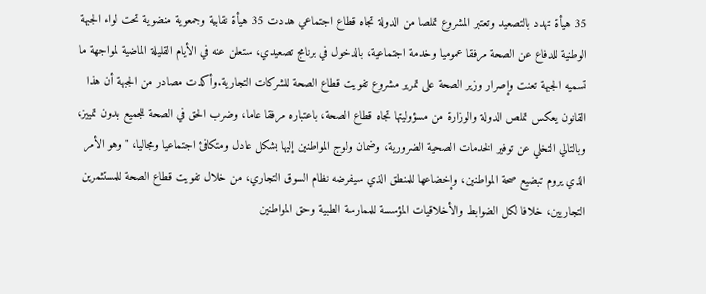35 هيأة تهدد بالتصعيد وتعتبر المشروع تملصا من الدولة تجاه قطاع اجتماعي هددت 35 هيأة نقابية وجمعوية منضوية تحت لواء الجبهة الوطنية للدفاع عن الصحة مرفقا عموميا وخدمة اجتماعية، بالدخول في برنامج تصعيدي، ستعلن عنه في الأيام القليلة الماضية لمواجهة ما تسميه الجبهة تعنت وإصرار وزير الصحة على تمرير مشروع تفويت قطاع الصحة للشركات التجارية.وأكدت مصادر من الجبهة أن هذا القانون يعكس تملص الدولة والوزارة من مسؤوليتها تجاه قطاع الصحة، باعتباره مرفقا عاما، وضرب الحق في الصحة للجميع بدون تمييز، وبالتالي التخلي عن توفير الخدمات الصحية الضرورية، وضمان ولوج المواطنين إليها بشكل عادل ومتكافئ اجتماعيا ومجاليا، "وهو الأمر الذي يروم تبضيع صحة المواطنين، وإخضاعها للمنطق الذي سيفرضه نظام السوق التجاري، من خلال تفويت قطاع الصحة للمستثمرين التجاريين، خلافا لكل الضوابط والأخلاقيات المؤسسة للممارسة الطبية وحق المواطنين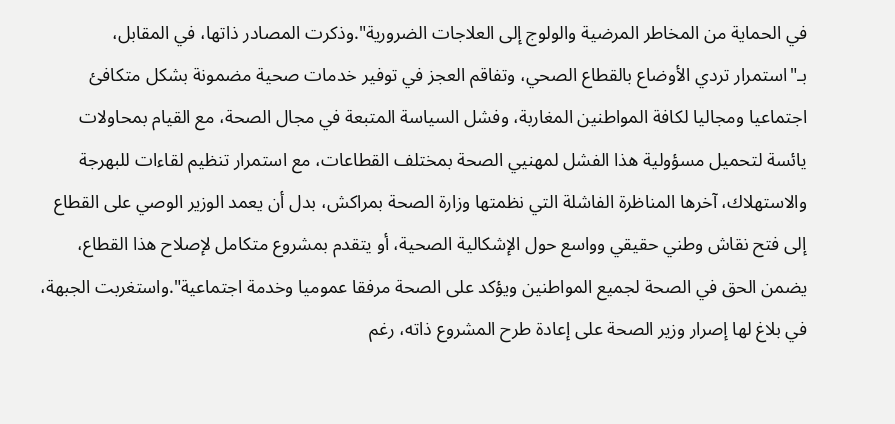في الحماية من المخاطر المرضية والولوج إلى العلاجات الضرورية".وذكرت المصادر ذاتها، في المقابل، بـ"استمرار تردي الأوضاع بالقطاع الصحي، وتفاقم العجز في توفير خدمات صحية مضمونة بشكل متكافئ اجتماعيا ومجاليا لكافة المواطنين المغاربة، وفشل السياسة المتبعة في مجال الصحة، مع القيام بمحاولات يائسة لتحميل مسؤولية هذا الفشل لمهنيي الصحة بمختلف القطاعات، مع استمرار تنظيم لقاءات للبهرجة والاستهلاك، آخرها المناظرة الفاشلة التي نظمتها وزارة الصحة بمراكش، بدل أن يعمد الوزير الوصي على القطاع إلى فتح نقاش وطني حقيقي وواسع حول الإشكالية الصحية، أو يتقدم بمشروع متكامل لإصلاح هذا القطاع، يضمن الحق في الصحة لجميع المواطنين ويؤكد على الصحة مرفقا عموميا وخدمة اجتماعية".واستغربت الجبهة، في بلاغ لها إصرار وزير الصحة على إعادة طرح المشروع ذاته، رغم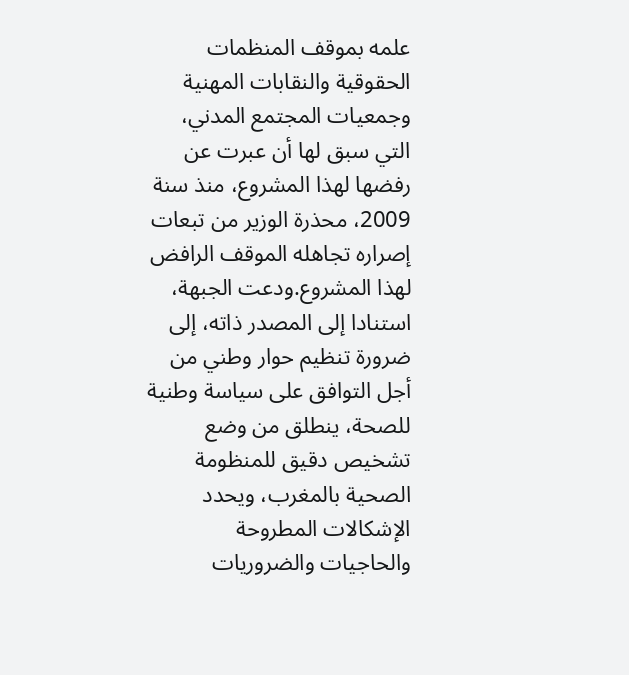علمه بموقف المنظمات الحقوقية والنقابات المهنية وجمعيات المجتمع المدني، التي سبق لها أن عبرت عن رفضها لهذا المشروع، منذ سنة 2009، محذرة الوزير من تبعات إصراره تجاهله الموقف الرافض لهذا المشروع.ودعت الجبهة، استنادا إلى المصدر ذاته، إلى ضرورة تنظيم حوار وطني من أجل التوافق على سياسة وطنية للصحة، ينطلق من وضع تشخيص دقيق للمنظومة الصحية بالمغرب، ويحدد الإشكالات المطروحة والحاجيات والضروريات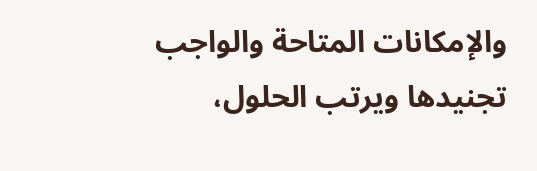والإمكانات المتاحة والواجب تجنيدها ويرتب الحلول،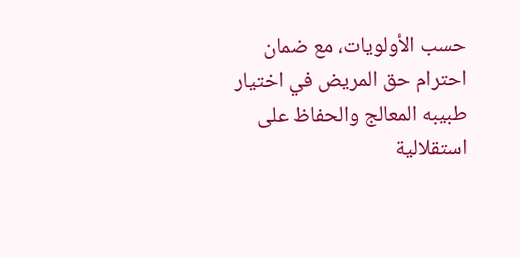حسب الأولويات، مع ضمان احترام حق المريض في اختيار طبيبه المعالج والحفاظ على استقلالية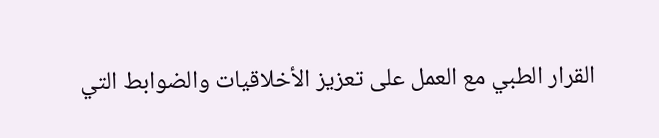القرار الطبي مع العمل على تعزيز الأخلاقيات والضوابط التي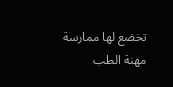تخضع لها ممارسة مهنة الطب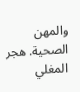والمهن الصحية. هجر المغلي